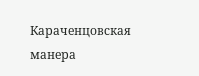Караченцовская манера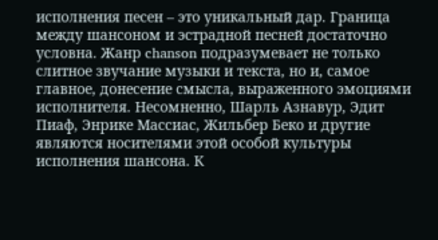исполнения песен – это уникальный дар. Граница между шансоном и эстрадной песней достаточно условна. Жанр chanson подразумевает не только слитное звучание музыки и текста, но и, самое главное, донесение смысла, выраженного эмоциями исполнителя. Несомненно, Шарль Азнавур, Эдит Пиаф, Энрике Массиас, Жильбер Беко и другие являются носителями этой особой культуры исполнения шансона. К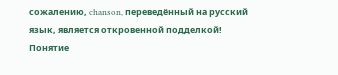сожалению, chanson, переведённый на русский язык, является откровенной подделкой! Понятие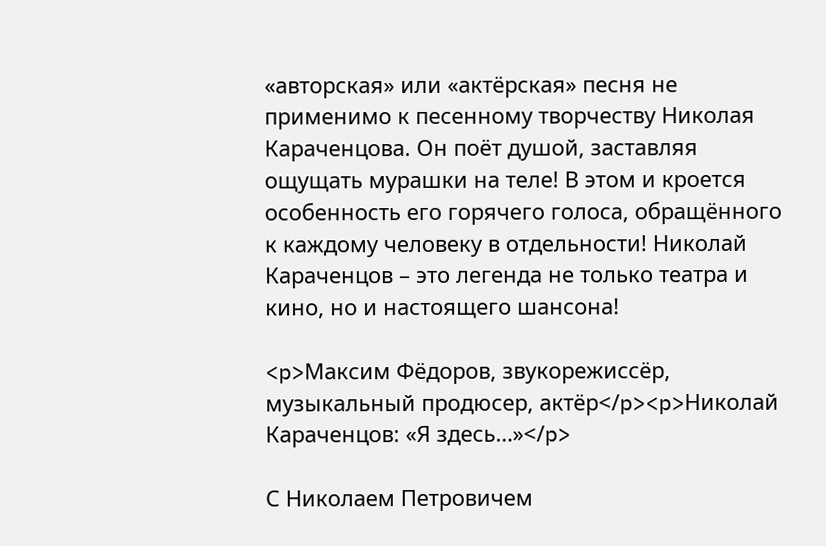«авторская» или «актёрская» песня не применимо к песенному творчеству Николая Караченцова. Он поёт душой, заставляя ощущать мурашки на теле! В этом и кроется особенность его горячего голоса, обращённого к каждому человеку в отдельности! Николай Караченцов – это легенда не только театра и кино, но и настоящего шансона!

<p>Максим Фёдоров, звукорежиссёр, музыкальный продюсер, актёр</p><p>Николай Караченцов: «Я здесь…»</p>

С Николаем Петровичем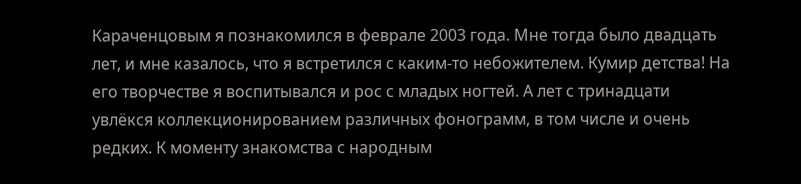Караченцовым я познакомился в феврале 2003 года. Мне тогда было двадцать лет, и мне казалось, что я встретился с каким-то небожителем. Кумир детства! На его творчестве я воспитывался и рос с младых ногтей. А лет с тринадцати увлёкся коллекционированием различных фонограмм, в том числе и очень редких. К моменту знакомства с народным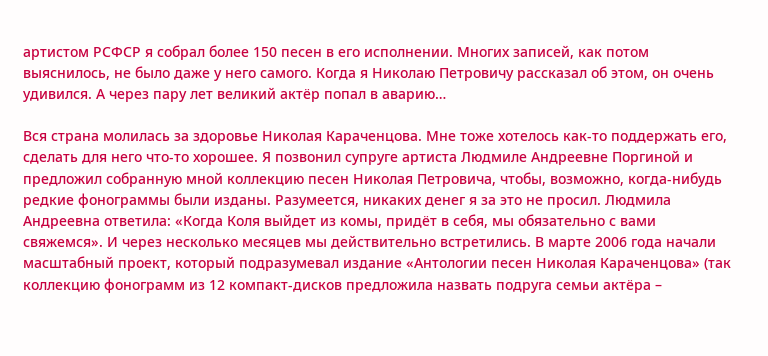артистом РСФСР я собрал более 150 песен в его исполнении. Многих записей, как потом выяснилось, не было даже у него самого. Когда я Николаю Петровичу рассказал об этом, он очень удивился. А через пару лет великий актёр попал в аварию…

Вся страна молилась за здоровье Николая Караченцова. Мне тоже хотелось как-то поддержать его, сделать для него что-то хорошее. Я позвонил супруге артиста Людмиле Андреевне Поргиной и предложил собранную мной коллекцию песен Николая Петровича, чтобы, возможно, когда-нибудь редкие фонограммы были изданы. Разумеется, никаких денег я за это не просил. Людмила Андреевна ответила: «Когда Коля выйдет из комы, придёт в себя, мы обязательно с вами свяжемся». И через несколько месяцев мы действительно встретились. В марте 2006 года начали масштабный проект, который подразумевал издание «Антологии песен Николая Караченцова» (так коллекцию фонограмм из 12 компакт-дисков предложила назвать подруга семьи актёра –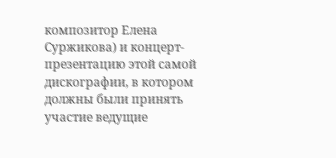композитор Елена Суржикова) и концерт-презентацию этой самой дискографии, в котором должны были принять участие ведущие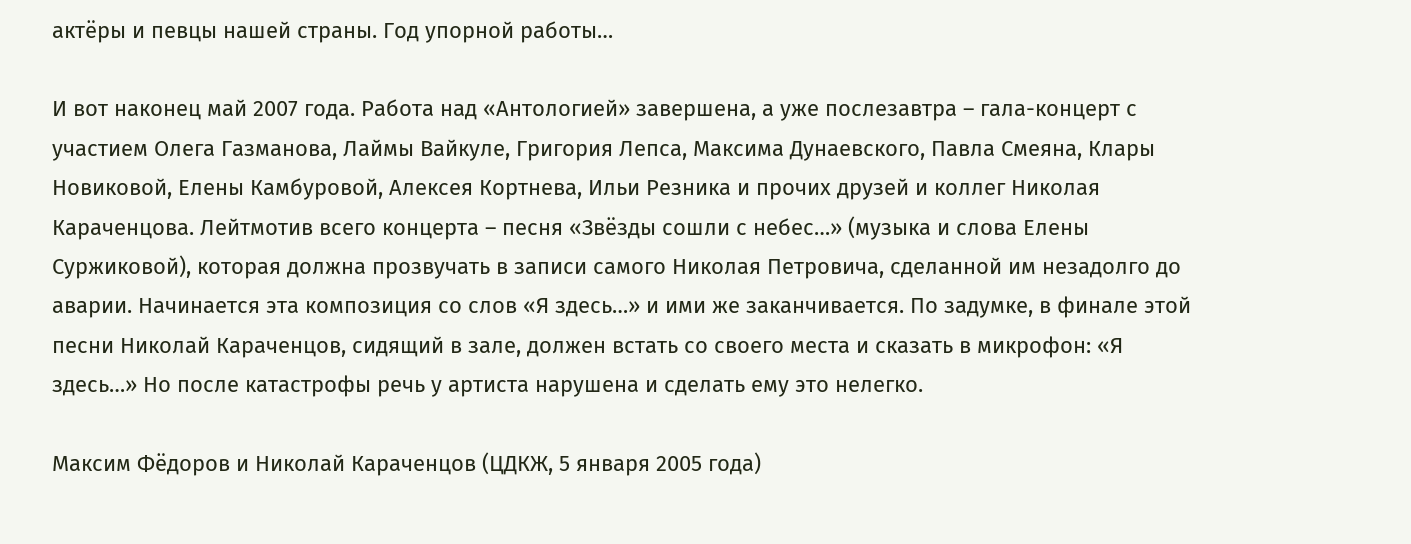актёры и певцы нашей страны. Год упорной работы…

И вот наконец май 2007 года. Работа над «Антологией» завершена, а уже послезавтра – гала-концерт с участием Олега Газманова, Лаймы Вайкуле, Григория Лепса, Максима Дунаевского, Павла Смеяна, Клары Новиковой, Елены Камбуровой, Алексея Кортнева, Ильи Резника и прочих друзей и коллег Николая Караченцова. Лейтмотив всего концерта – песня «Звёзды сошли с небес…» (музыка и слова Елены Суржиковой), которая должна прозвучать в записи самого Николая Петровича, сделанной им незадолго до аварии. Начинается эта композиция со слов «Я здесь…» и ими же заканчивается. По задумке, в финале этой песни Николай Караченцов, сидящий в зале, должен встать со своего места и сказать в микрофон: «Я здесь…» Но после катастрофы речь у артиста нарушена и сделать ему это нелегко.

Максим Фёдоров и Николай Караченцов (ЦДКЖ, 5 января 2005 года)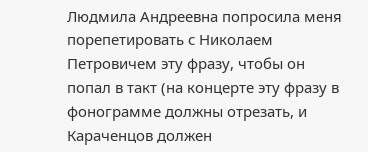Людмила Андреевна попросила меня порепетировать с Николаем Петровичем эту фразу, чтобы он попал в такт (на концерте эту фразу в фонограмме должны отрезать, и Караченцов должен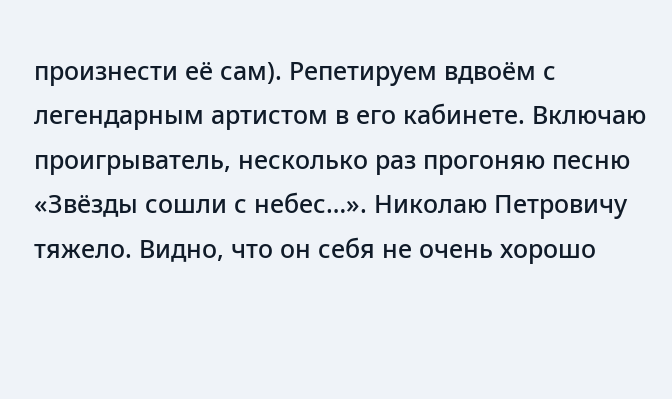произнести её сам). Репетируем вдвоём с легендарным артистом в его кабинете. Включаю проигрыватель, несколько раз прогоняю песню «Звёзды сошли с небес…». Николаю Петровичу тяжело. Видно, что он себя не очень хорошо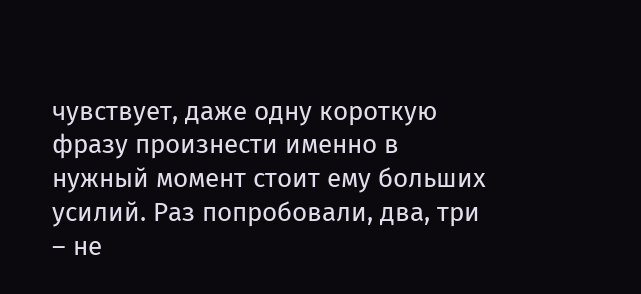чувствует, даже одну короткую фразу произнести именно в нужный момент стоит ему больших усилий. Раз попробовали, два, три – не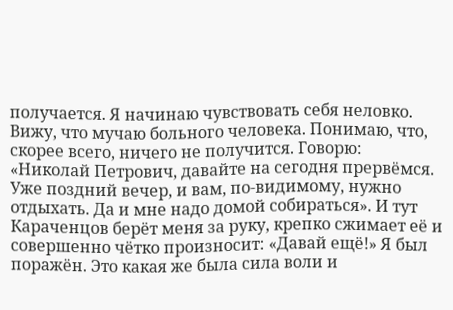получается. Я начинаю чувствовать себя неловко. Вижу, что мучаю больного человека. Понимаю, что, скорее всего, ничего не получится. Говорю: «Николай Петрович, давайте на сегодня прервёмся. Уже поздний вечер, и вам, по-видимому, нужно отдыхать. Да и мне надо домой собираться». И тут Караченцов берёт меня за руку, крепко сжимает её и совершенно чётко произносит: «Давай ещё!» Я был поражён. Это какая же была сила воли и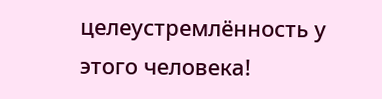целеустремлённость у этого человека!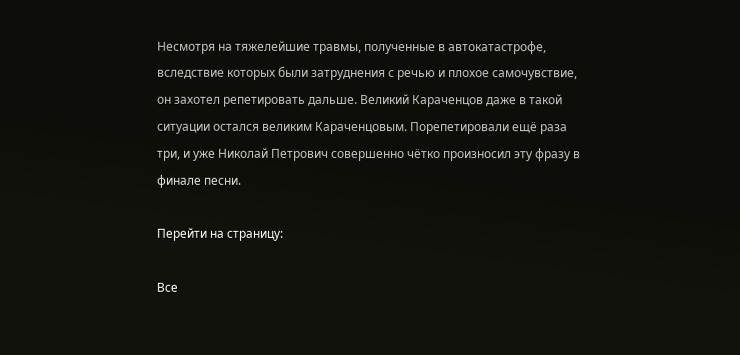Несмотря на тяжелейшие травмы, полученные в автокатастрофе, вследствие которых были затруднения с речью и плохое самочувствие, он захотел репетировать дальше. Великий Караченцов даже в такой ситуации остался великим Караченцовым. Порепетировали ещё раза три, и уже Николай Петрович совершенно чётко произносил эту фразу в финале песни.

Перейти на страницу:

Все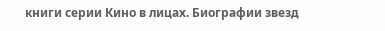книги серии Кино в лицах. Биографии звезд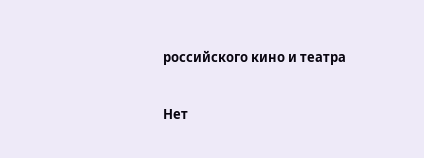российского кино и театра

Нет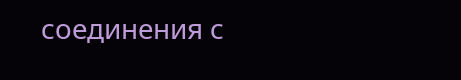соединения с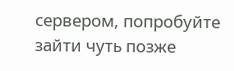сервером, попробуйте зайти чуть позже